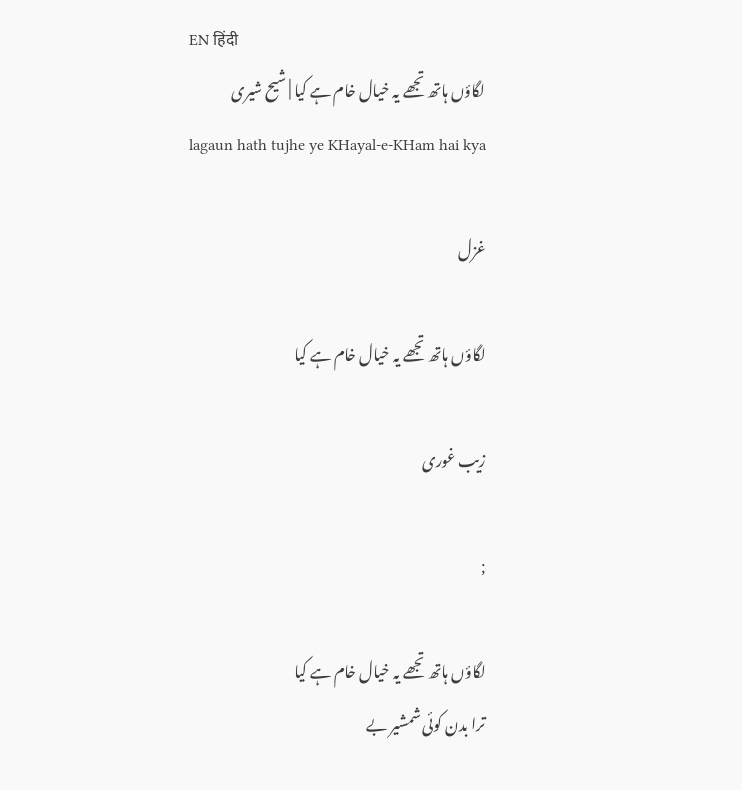EN हिंदी
لگاؤں ہاتھ تجھے یہ خیال خام ہے کیا | شیح شیری
lagaun hath tujhe ye KHayal-e-KHam hai kya

غزل

لگاؤں ہاتھ تجھے یہ خیال خام ہے کیا

زیب غوری

;

لگاؤں ہاتھ تجھے یہ خیال خام ہے کیا
ترا بدن کوئی شمشیر بے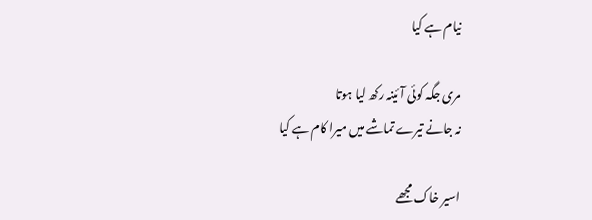نیام ہے کیا

مری جگہ کوئی آئینہ رکھ لیا ہوتا
نہ جانے تیرے تماشے میں میرا کام ہے کیا

اسیر خاک مجھے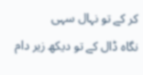کر کے تو نہال سہی
نگاہ ڈال کے تو دیکھ زیر دام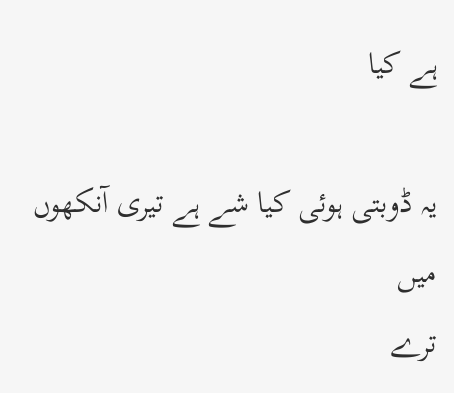ہے کیا

یہ ڈوبتی ہوئی کیا شے ہے تیری آنکھوں میں
ترے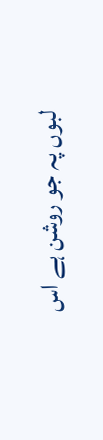لبوں پہ جو روشن ہے اس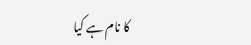کا نام ہے کیا